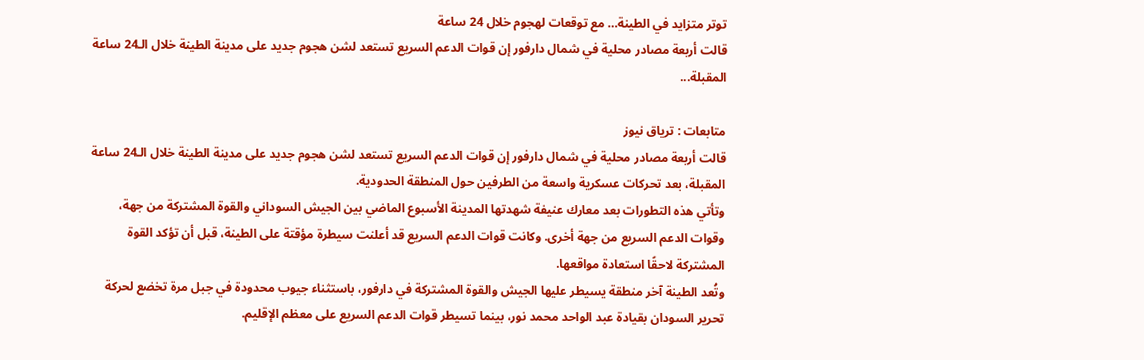توتر متزايد في الطينة… مع توقعات لهجوم خلال 24 ساعة
قالت أربعة مصادر محلية في شمال دارفور إن قوات الدعم السريع تستعد لشن هجوم جديد على مدينة الطينة خلال الـ24 ساعة المقبلة...

متابعات : ترياق نيوز
قالت أربعة مصادر محلية في شمال دارفور إن قوات الدعم السريع تستعد لشن هجوم جديد على مدينة الطينة خلال الـ24 ساعة المقبلة، بعد تحركات عسكرية واسعة من الطرفين حول المنطقة الحدودية.
وتأتي هذه التطورات بعد معارك عنيفة شهدتها المدينة الأسبوع الماضي بين الجيش السوداني والقوة المشتركة من جهة، وقوات الدعم السريع من جهة أخرى. وكانت قوات الدعم السريع قد أعلنت سيطرة مؤقتة على الطينة، قبل أن تؤكد القوة المشتركة لاحقًا استعادة مواقعها.
وتُعد الطينة آخر منطقة يسيطر عليها الجيش والقوة المشتركة في دارفور، باستثناء جيوب محدودة في جبل مرة تخضع لحركة تحرير السودان بقيادة عبد الواحد محمد نور، بينما تسيطر قوات الدعم السريع على معظم الإقليم.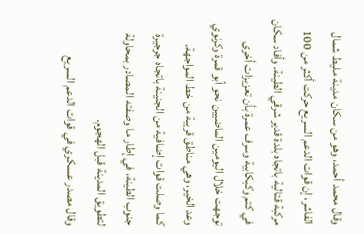وقال محمد أحمد، وهو من سكان مدينة مليط شمال الفاشر، إن قوات الدعم السريع حركت أكثر من 100 مركبة قتالية باتجاه بلدة قدير شرقي الطينة. وأفاد سكان في كتم وكبكابية وسرف عمرة بأن تعزيزات أخرى توجهت خلال اليومين الماضيين نحو أبو قمرة وكرنوي وعد الخير، وهي مناطق قريبة من خط المواجهة.
كما وصلت قوات إضافية من الجنينة باتجاه جرجيرة جنوب الطينة، في إطار ما وصفته المصادر بمحاولة لتطويق المدينة قبل الهجوم.
وقال مصدر عسكري في قوات الدعم السريع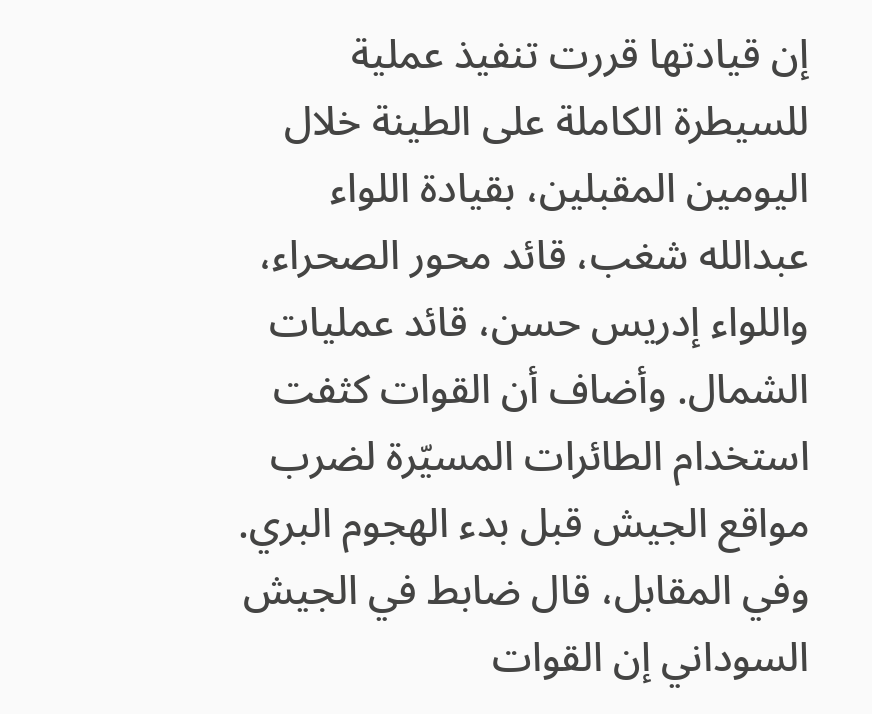إن قيادتها قررت تنفيذ عملية للسيطرة الكاملة على الطينة خلال اليومين المقبلين، بقيادة اللواء عبدالله شغب، قائد محور الصحراء، واللواء إدريس حسن، قائد عمليات الشمال. وأضاف أن القوات كثفت استخدام الطائرات المسيّرة لضرب مواقع الجيش قبل بدء الهجوم البري.
وفي المقابل، قال ضابط في الجيش السوداني إن القوات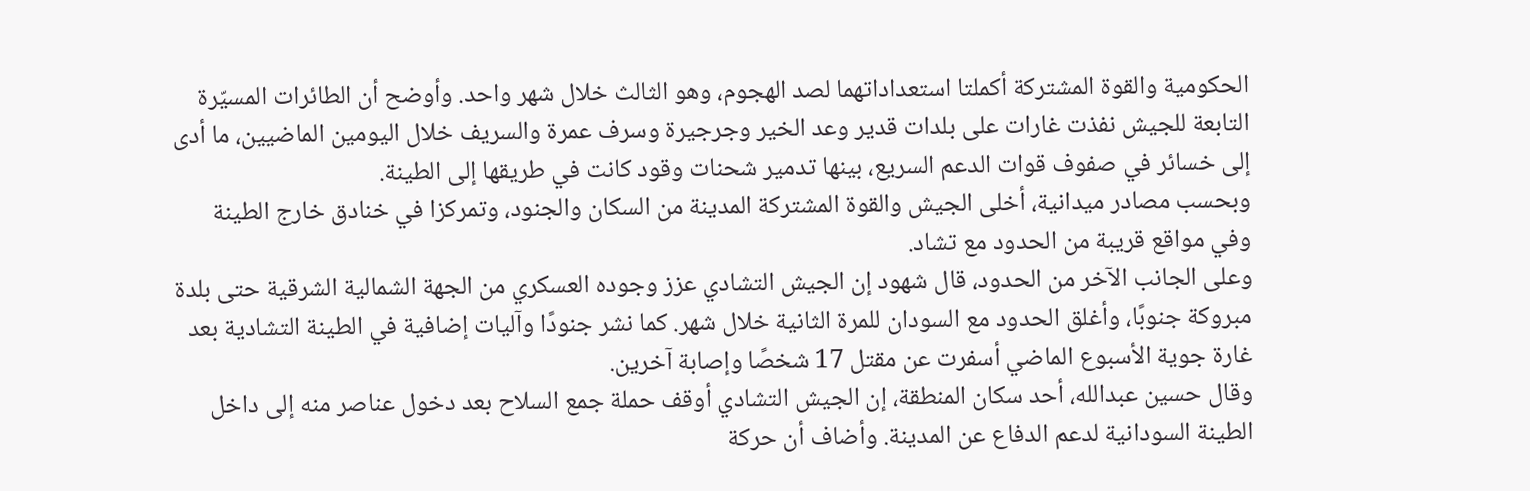الحكومية والقوة المشتركة أكملتا استعداداتهما لصد الهجوم، وهو الثالث خلال شهر واحد. وأوضح أن الطائرات المسيّرة التابعة للجيش نفذت غارات على بلدات قدير وعد الخير وجرجيرة وسرف عمرة والسريف خلال اليومين الماضيين، ما أدى إلى خسائر في صفوف قوات الدعم السريع، بينها تدمير شحنات وقود كانت في طريقها إلى الطينة.
وبحسب مصادر ميدانية، أخلى الجيش والقوة المشتركة المدينة من السكان والجنود، وتمركزا في خنادق خارج الطينة وفي مواقع قريبة من الحدود مع تشاد.
وعلى الجانب الآخر من الحدود، قال شهود إن الجيش التشادي عزز وجوده العسكري من الجهة الشمالية الشرقية حتى بلدة مبروكة جنوبًا، وأغلق الحدود مع السودان للمرة الثانية خلال شهر. كما نشر جنودًا وآليات إضافية في الطينة التشادية بعد غارة جوية الأسبوع الماضي أسفرت عن مقتل 17 شخصًا وإصابة آخرين.
وقال حسين عبدالله، أحد سكان المنطقة، إن الجيش التشادي أوقف حملة جمع السلاح بعد دخول عناصر منه إلى داخل الطينة السودانية لدعم الدفاع عن المدينة. وأضاف أن حركة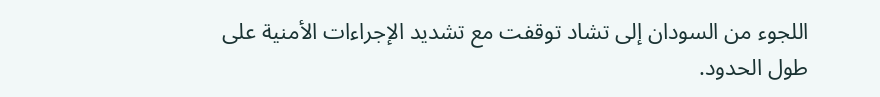اللجوء من السودان إلى تشاد توقفت مع تشديد الإجراءات الأمنية على طول الحدود.